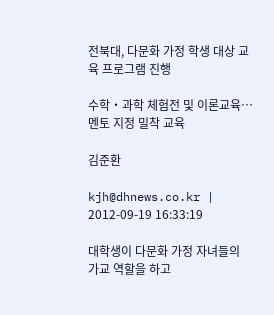전북대, 다문화 가정 학생 대상 교육 프로그램 진행

수학・과학 체험전 및 이론교육…멘토 지정 밀착 교육

김준환

kjh@dhnews.co.kr | 2012-09-19 16:33:19

대학생이 다문화 가정 자녀들의 가교 역할을 하고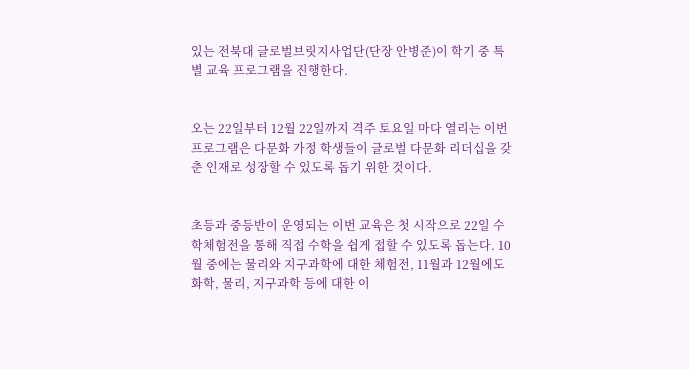있는 전북대 글로벌브릿지사업단(단장 안병준)이 학기 중 특별 교육 프로그램을 진행한다.


오는 22일부터 12월 22일까지 격주 토요일 마다 열리는 이번 프로그램은 다문화 가정 학생들이 글로벌 다문화 리더십을 갖춘 인재로 성장할 수 있도록 돕기 위한 것이다.


초등과 중등반이 운영되는 이번 교육은 첫 시작으로 22일 수학체험전을 통해 직접 수학을 쉽게 접할 수 있도록 돕는다. 10월 중에는 물리와 지구과학에 대한 체험전, 11월과 12월에도 화학, 물리, 지구과학 등에 대한 이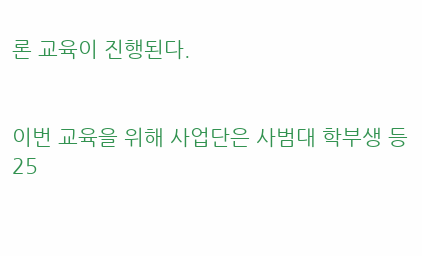론 교육이 진행된다.


이번 교육을 위해 사업단은 사범대 학부생 등 25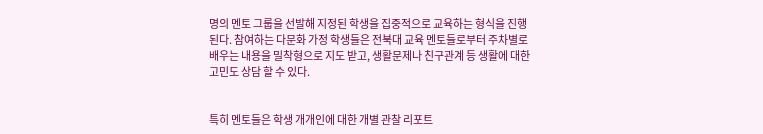명의 멘토 그룹을 선발해 지정된 학생을 집중적으로 교육하는 형식을 진행된다. 참여하는 다문화 가정 학생들은 전북대 교육 멘토들로부터 주차별로 배우는 내용을 밀착형으로 지도 받고, 생활문제나 친구관계 등 생활에 대한 고민도 상담 할 수 있다.


특히 멘토들은 학생 개개인에 대한 개별 관찰 리포트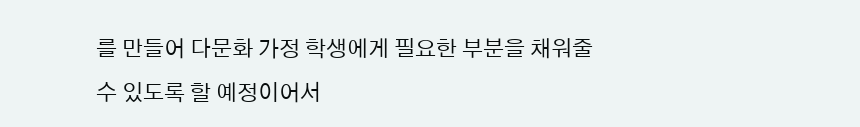를 만들어 다문화 가정 학생에게 필요한 부분을 채워줄 수 있도록 할 예정이어서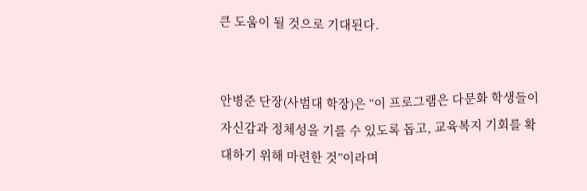큰 도움이 될 것으로 기대된다.


안병준 단장(사범대 학장)은 “이 프로그램은 다문화 학생들이 자신감과 정체성을 기를 수 있도록 돕고, 교육복지 기회를 확대하기 위해 마련한 것”이라며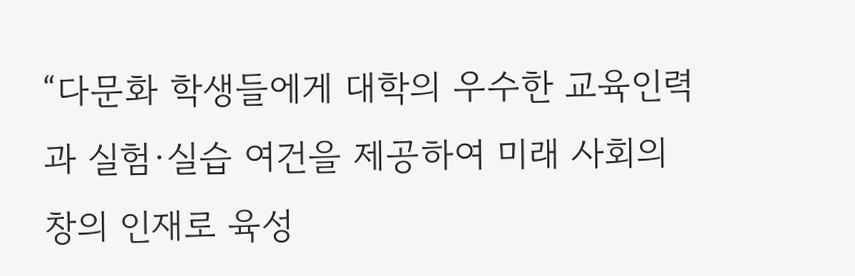“다문화 학생들에게 대학의 우수한 교육인력과 실험·실습 여건을 제공하여 미래 사회의 창의 인재로 육성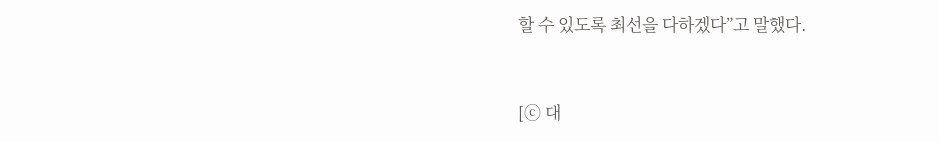할 수 있도록 최선을 다하겠다”고 말했다.


[ⓒ 대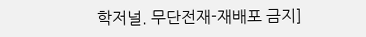학저널. 무단전재-재배포 금지]